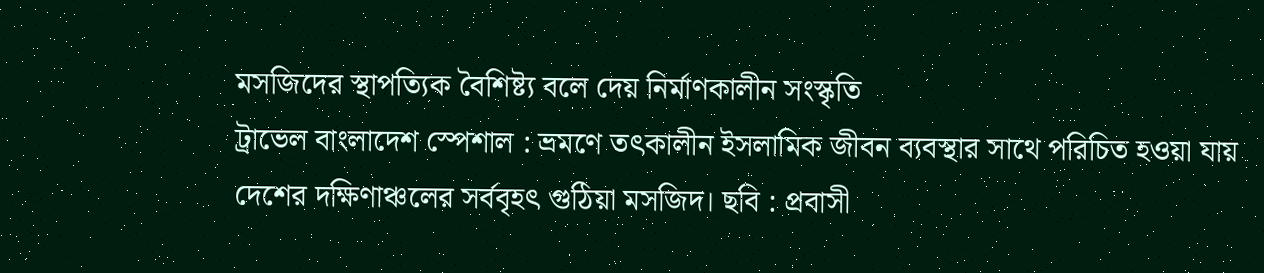মসজিদের স্থাপত্যিক বৈশিষ্ট্য বলে দেয় নির্মাণকালীন সংস্কৃতি
ট্রাভেল বাংলাদেশ স্পেশাল : ভ্রমণে তৎকালীন ইসলামিক জীবন ব্যবস্থার সাথে পরিচিত হওয়া যায়
দেশের দক্ষিণাঞ্চলের সর্ববৃহৎ গুঠিয়া মসজিদ। ছবি : প্রবাসী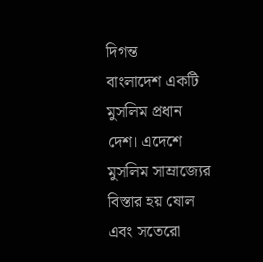দিগন্ত
বাংলাদেশ একটি মুসলিম প্রধান দেশ। এদেশে মুসলিম সাম্রাজ্যের বিস্তার হয় ষোল এবং সতেরো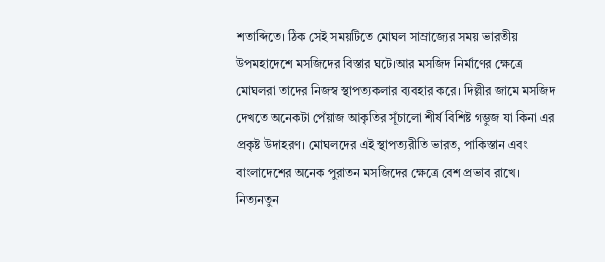শতাব্দিতে। ঠিক সেই সময়টিতে মোঘল সাম্রাজ্যের সময় ভারতীয় উপমহাদেশে মসজিদের বিস্তার ঘটে।আর মসজিদ নির্মাণের ক্ষেত্রে মোঘলরা তাদের নিজস্ব স্থাপত্যকলার ব্যবহার করে। দিল্লীর জামে মসজিদ দেখতে অনেকটা পেঁয়াজ আকৃতির সূঁচালো শীর্ষ বিশিষ্ট গম্ভুজ যা কিনা এর প্রকৃষ্ট উদাহরণ। মোঘলদের এই স্থাপত্যরীতি ভারত, পাকিস্তান এবং বাংলাদেশের অনেক পুরাতন মসজিদের ক্ষেত্রে বেশ প্রভাব রাখে। নিত্যনতুন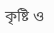কৃষ্টি ও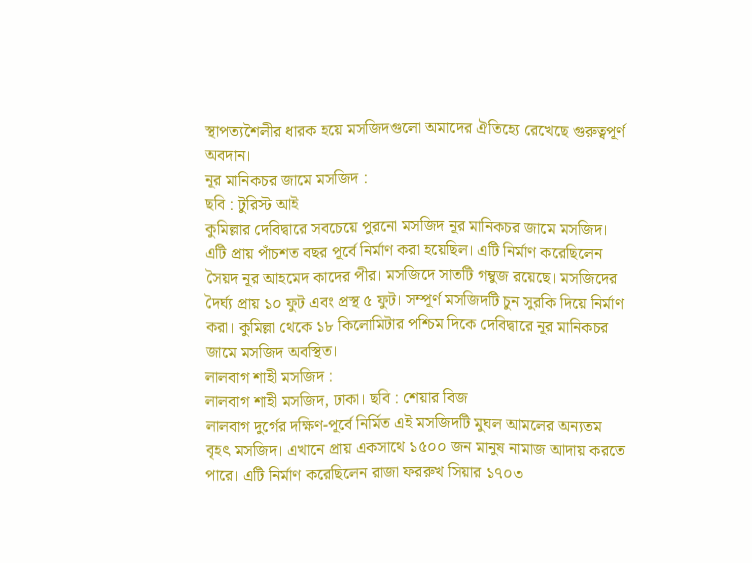স্থাপত্যশৈলীর ধারক হয়ে মসজিদগুলো অমাদের ঐতিহ্যে রেখেছে গুরুত্বপূর্ণ অবদান।
নূর মানিকচর জামে মসজিদ :
ছবি : টুরিস্ট আই
কুমিল্লার দেবিদ্বারে সবচেয়ে পুরনো মসজিদ নূর মানিকচর জামে মসজিদ। এটি প্রায় পাঁচশত বছর পূর্বে নির্মাণ করা হয়েছিল। এটি নির্মাণ করেছিলেন সৈয়দ নূর আহমেদ কাদের পীর। মসজিদে সাতটি গম্বুজ রয়েছে। মসজিদের দৈর্ঘ্য প্রায় ১০ ফুট এবং প্রস্থ ৫ ফুট। সম্পূর্ণ মসজিদটি চুন সুরকি দিয়ে নির্মাণ করা। কুমিল্লা থেকে ১৮ কিলোমিটার পশ্চিম দিকে দেবিদ্বারে নূর মানিকচর জামে মসজিদ অবস্থিত।
লালবাগ শাহী মসজিদ :
লালবাগ শাহী মসজিদ, ঢাকা। ছবি : শেয়ার বিজ
লালবাগ দুর্গের দক্ষিণ-পূর্বে নির্মিত এই মসজিদটি মুঘল আমলের অন্যতম বৃহৎ মসজিদ। এখানে প্রায় একসাথে ১৫০০ জন মানুষ নামাজ আদায় করতে পারে। এটি নির্মাণ করেছিলেন রাজা ফররুখ সিয়ার ১৭০৩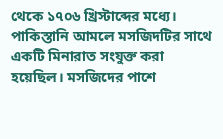থেকে ১৭০৬ খ্রিস্টাব্দের মধ্যে। পাকিস্তানি আমলে মসজিদটির সাথে একটি মিনারাত সংযুক্ত করা হয়েছিল। মসজিদের পাশে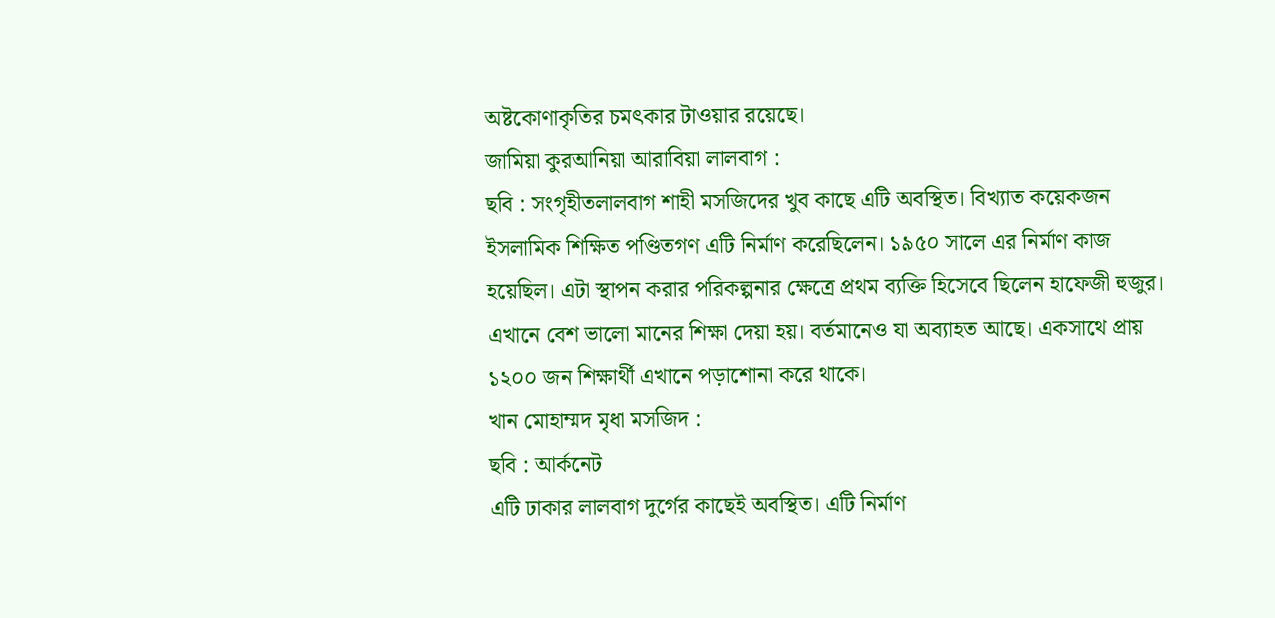অষ্টকোণাকৃতির চমৎকার টাওয়ার রয়েছে।
জামিয়া কুরআনিয়া আরাবিয়া লালবাগ :
ছবি : সংগৃহীতলালবাগ শাহী মসজিদের খুব কাছে এটি অবস্থিত। বিখ্যাত কয়েকজন ইসলামিক শিক্ষিত পণ্ডিতগণ এটি নির্মাণ করেছিলেন। ১৯৫০ সালে এর নির্মাণ কাজ হয়েছিল। এটা স্থাপন করার পরিকল্পনার ক্ষেত্রে প্রথম ব্যক্তি হিসেবে ছিলেন হাফেজী হুজুর। এখানে বেশ ভালো মানের শিক্ষা দেয়া হয়। বর্তমানেও যা অব্যাহত আছে। একসাথে প্রায় ১২০০ জন শিক্ষার্থী এখানে পড়াশোনা করে থাকে।
খান মোহাম্মদ মৃধা মসজিদ :
ছবি : আর্কনেট
এটি ঢাকার লালবাগ দুর্গের কাছেই অবস্থিত। এটি নির্মাণ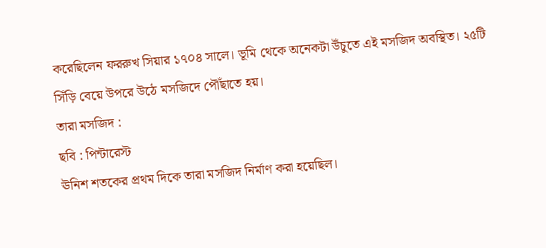করেছিলেন ফররুখ সিয়ার ১৭০৪ সালে। ভূমি থেকে অনেকটা উঁচুতে এই মসজিদ অবস্থিত। ২৫টি সিঁড়ি বেয়ে উপরে উঠে মসজিদে পৌঁছাতে হয়।
তারা মসজিদ :
ছবি : পিন্টারেস্ট
ঊনিশ শতকের প্রথম দিকে তারা মসজিদ নির্মাণ করা হয়েছিল।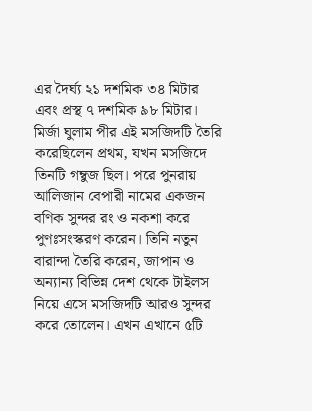এর দৈর্ঘ্য ২১ দশমিক ৩৪ মিটার এবং প্রস্থ ৭ দশমিক ৯৮ মিটার। মির্জা ঘুলাম পীর এই মসজিদটি তৈরি করেছিলেন প্রথম, যখন মসজিদে তিনটি গম্বুজ ছিল। পরে পুনরায় আলিজান বেপারী নামের একজন বণিক সুন্দর রং ও নকশা করে পুণঃসংস্করণ করেন। তিনি নতুন বারান্দা তৈরি করেন, জাপান ও অন্যান্য বিভিন্ন দেশ থেকে টাইলস নিয়ে এসে মসজিদটি আরও সুন্দর করে তোলেন। এখন এখানে ৫টি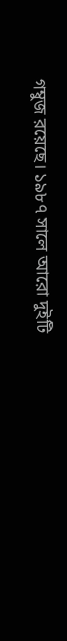গম্বুজ রয়েছে। ১৯৮৭ সালে আরো দুইটি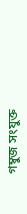গম্বুজ সংযুক্ত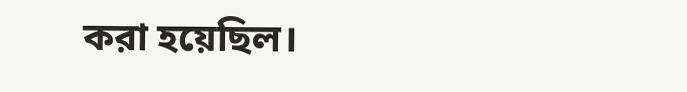করা হয়েছিল।